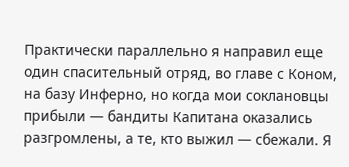Практически параллельно я направил еще один спасительный отряд, во главе с Коном, на базу Инферно, но когда мои соклановцы прибыли — бандиты Капитана оказались разгромлены, а те, кто выжил — сбежали. Я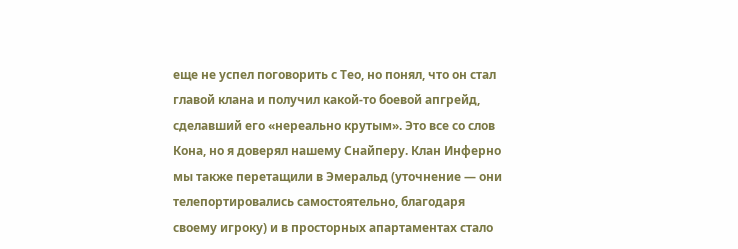еще не успел поговорить с Тео, но понял, что он стал главой клана и получил какой-то боевой апгрейд, сделавший его «нереально крутым». Это все со слов Кона, но я доверял нашему Снайперу. Клан Инферно мы также перетащили в Эмеральд (уточнение — они телепортировались самостоятельно, благодаря своему игроку) и в просторных апартаментах стало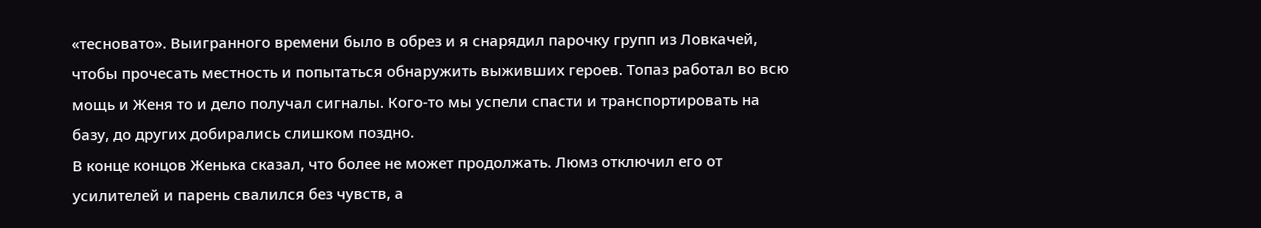«тесновато». Выигранного времени было в обрез и я снарядил парочку групп из Ловкачей, чтобы прочесать местность и попытаться обнаружить выживших героев. Топаз работал во всю мощь и Женя то и дело получал сигналы. Кого-то мы успели спасти и транспортировать на базу, до других добирались слишком поздно.
В конце концов Женька сказал, что более не может продолжать. Люмз отключил его от усилителей и парень свалился без чувств, а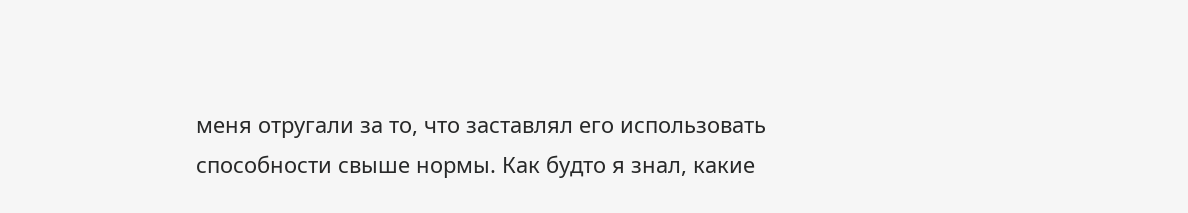меня отругали за то, что заставлял его использовать способности свыше нормы. Как будто я знал, какие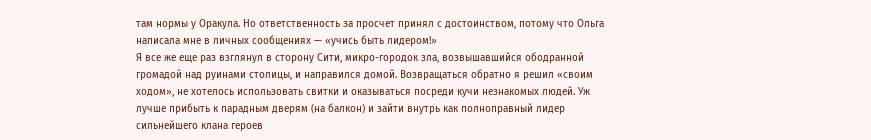там нормы у Оракула. Но ответственность за просчет принял с достоинством, потому что Ольга написала мне в личных сообщениях — «учись быть лидером!»
Я все же еще раз взглянул в сторону Сити, микро-городок зла, возвышавшийся ободранной громадой над руинами столицы, и направился домой. Возвращаться обратно я решил «своим ходом», не хотелось использовать свитки и оказываться посреди кучи незнакомых людей. Уж лучше прибыть к парадным дверям (на балкон) и зайти внутрь как полноправный лидер сильнейшего клана героев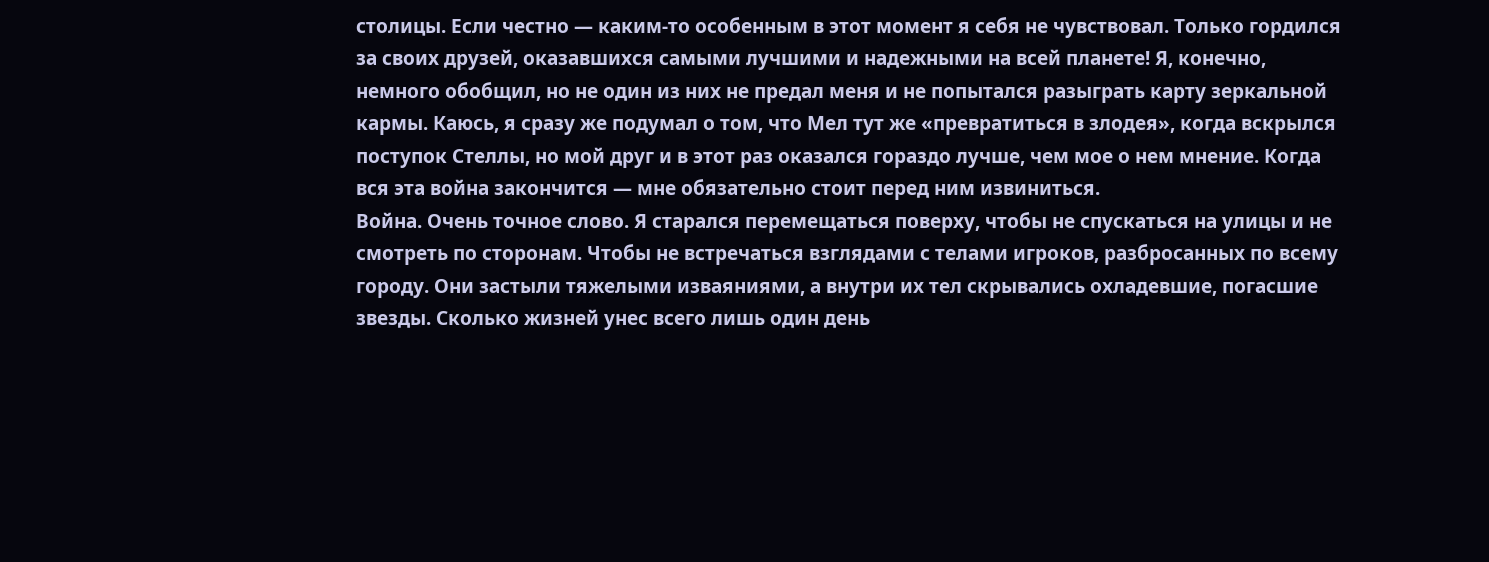столицы. Если честно — каким-то особенным в этот момент я себя не чувствовал. Только гордился за своих друзей, оказавшихся самыми лучшими и надежными на всей планете! Я, конечно, немного обобщил, но не один из них не предал меня и не попытался разыграть карту зеркальной кармы. Каюсь, я сразу же подумал о том, что Мел тут же «превратиться в злодея», когда вскрылся поступок Стеллы, но мой друг и в этот раз оказался гораздо лучше, чем мое о нем мнение. Когда вся эта война закончится — мне обязательно стоит перед ним извиниться.
Война. Очень точное слово. Я старался перемещаться поверху, чтобы не спускаться на улицы и не смотреть по сторонам. Чтобы не встречаться взглядами с телами игроков, разбросанных по всему городу. Они застыли тяжелыми изваяниями, а внутри их тел скрывались охладевшие, погасшие звезды. Сколько жизней унес всего лишь один день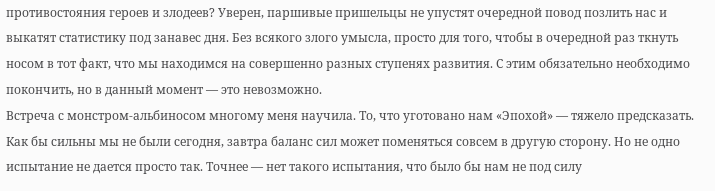противостояния героев и злодеев? Уверен, паршивые пришельцы не упустят очередной повод позлить нас и выкатят статистику под занавес дня. Без всякого злого умысла, просто для того, чтобы в очередной раз ткнуть носом в тот факт, что мы находимся на совершенно разных ступенях развития. С этим обязательно необходимо покончить, но в данный момент — это невозможно.
Встреча с монстром-альбиносом многому меня научила. То, что уготовано нам «Эпохой» — тяжело предсказать. Как бы сильны мы не были сегодня, завтра баланс сил может поменяться совсем в другую сторону. Но не одно испытание не дается просто так. Точнее — нет такого испытания, что было бы нам не под силу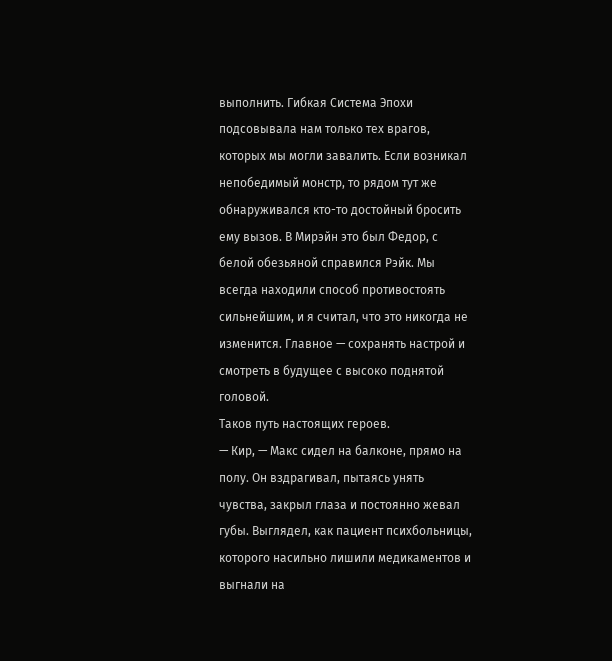выполнить. Гибкая Система Эпохи подсовывала нам только тех врагов, которых мы могли завалить. Если возникал непобедимый монстр, то рядом тут же обнаруживался кто-то достойный бросить ему вызов. В Мирэйн это был Федор, с белой обезьяной справился Рэйк. Мы всегда находили способ противостоять сильнейшим, и я считал, что это никогда не изменится. Главное — сохранять настрой и смотреть в будущее с высоко поднятой головой.
Таков путь настоящих героев.
— Кир, — Макс сидел на балконе, прямо на полу. Он вздрагивал, пытаясь унять чувства, закрыл глаза и постоянно жевал губы. Выглядел, как пациент психбольницы, которого насильно лишили медикаментов и выгнали на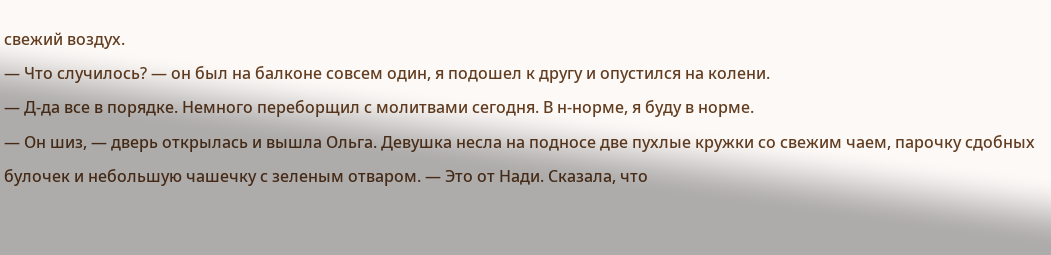свежий воздух.
— Что случилось? — он был на балконе совсем один, я подошел к другу и опустился на колени.
— Д-да все в порядке. Немного переборщил с молитвами сегодня. В н-норме, я буду в норме.
— Он шиз, — дверь открылась и вышла Ольга. Девушка несла на подносе две пухлые кружки со свежим чаем, парочку сдобных булочек и небольшую чашечку с зеленым отваром. — Это от Нади. Сказала, что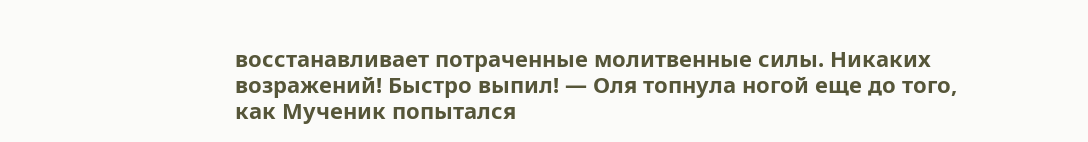восстанавливает потраченные молитвенные силы. Никаких возражений! Быстро выпил! — Оля топнула ногой еще до того, как Мученик попытался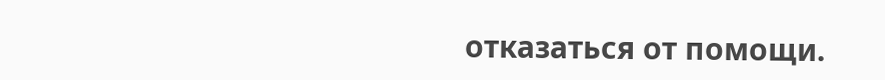отказаться от помощи.